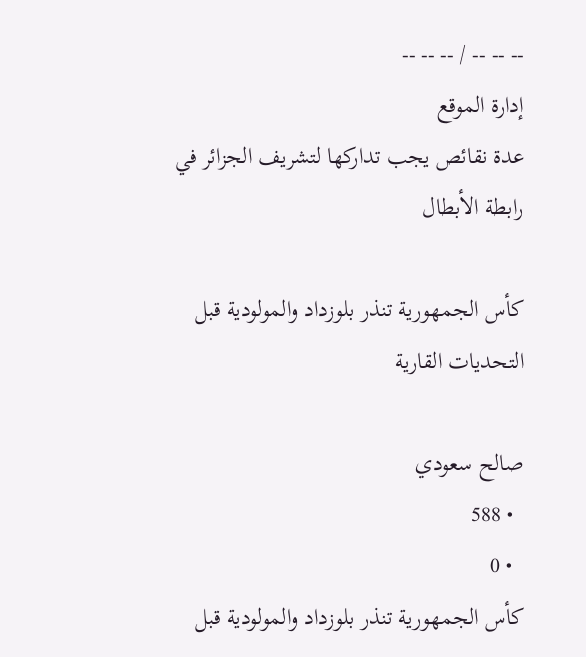-- -- -- / -- -- --
إدارة الموقع
عدة نقائص يجب تداركها لتشريف الجزائر في رابطة الأبطال

كأس الجمهورية تنذر بلوزداد والمولودية قبل التحديات القارية

صالح سعودي
  • 588
  • 0
كأس الجمهورية تنذر بلوزداد والمولودية قبل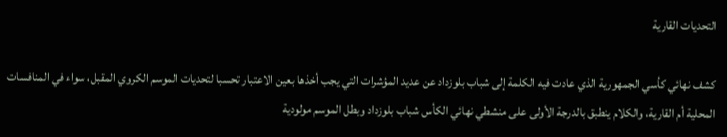التحديات القارية

كشف نهائي كأسي الجمهورية الذي عادت فيه الكلمة إلى شباب بلوزداد عن عديد المؤشرات التي يجب أخذها بعين الاعتبار تحسبا لتحديات الموسم الكروي المقبل، سواء في المنافسات المحلية أم القارية، والكلام ينطبق بالدرجة الأولى على منشطي نهائي الكأس شباب بلوزداد وبطل الموسم مولودية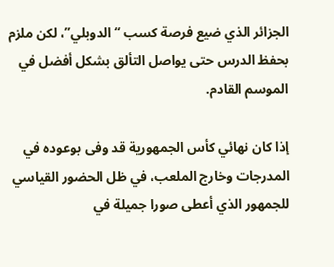الجزائر الذي ضيع فرصة كسب “الدوبلي”، لكن ملزم بحفظ الدرس حتى يواصل التألق بشكل أفضل في الموسم القادم.

إذا كان نهائي كأس الجمهورية قد وفى بوعوده في المدرجات وخارج الملعب، في ظل الحضور القياسي للجمهور الذي أعطى صورا جميلة في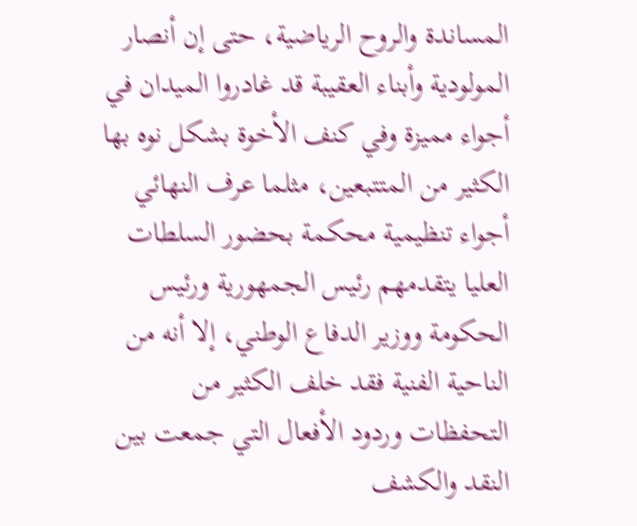المساندة والروح الرياضية، حتى إن أنصار المولودية وأبناء العقيبة قد غادروا الميدان في أجواء مميزة وفي كنف الأخوة بشكل نوه بها الكثير من المتتبعين، مثلما عرف النهائي أجواء تنظيمية محكمة بحضور السلطات العليا يتقدمهم رئيس الجمهورية ورئيس الحكومة ووزير الدفاع الوطني، إلا أنه من الناحية الفنية فقد خلف الكثير من التحفظات وردود الأفعال التي جمعت بين النقد والكشف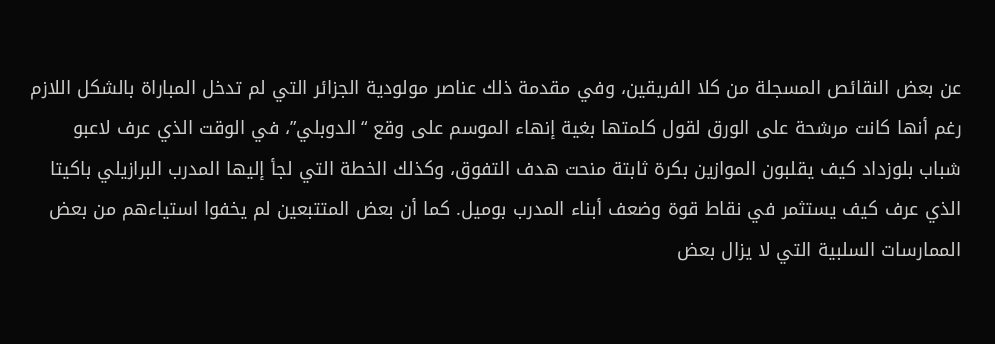عن بعض النقائص المسجلة من كلا الفريقين، وفي مقدمة ذلك عناصر مولودية الجزائر التي لم تدخل المباراة بالشكل اللازم رغم أنها كانت مرشحة على الورق لقول كلمتها بغية إنهاء الموسم على وقع “الدوبلي”، في الوقت الذي عرف لاعبو شباب بلوزداد كيف يقلبون الموازين بكرة ثابتة منحت هدف التفوق، وكذلك الخطة التي لجأ إليها المدرب البرازيلي باكيتا الذي عرف كيف يستثمر في نقاط قوة وضعف أبناء المدرب بوميل. كما أن بعض المتتبعين لم يخفوا استياءهم من بعض الممارسات السلبية التي لا يزال بعض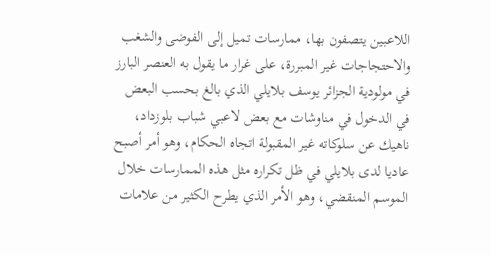اللاعبين يتصفون بها، ممارسات تميل إلى الفوضى والشغب والاحتجاجات غير المبررة، على غرار ما يقول به العنصر البارز في مولودية الجزائر يوسف بلايلي الذي بالغ بحسب البعض في الدخول في مناوشات مع بعض لاعبي شباب بلوزداد، ناهيك عن سلوكاته غير المقبولة اتجاه الحكام، وهو أمر أصبح عاديا لدى بلايلي في ظل تكراره مثل هذه الممارسات خلال الموسم المنقضي، وهو الأمر الذي يطرح الكثير من علامات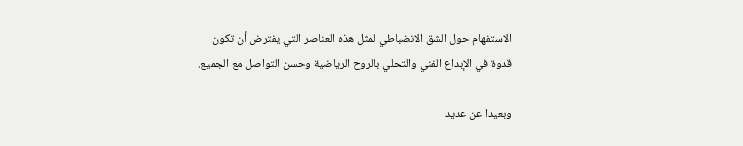الاستفهام حول الشق الانضباطي لمثل هذه العناصر التي يفترض أن تكون قدوة في الإبداع الفني والتحلي بالروح الرياضية وحسن التواصل مع الجميع.

وبعيدا عن عديد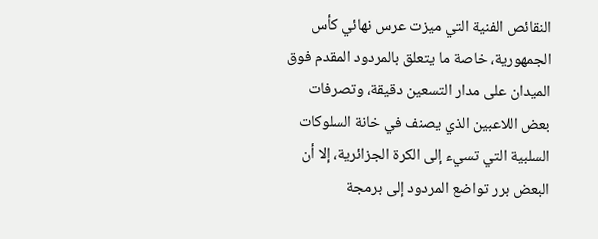النقائص الفنية التي ميزت عرس نهائي كأس الجمهورية، خاصة ما يتعلق بالمردود المقدم فوق الميدان على مدار التسعين دقيقة، وتصرفات بعض اللاعبين الذي يصنف في خانة السلوكات السلبية التي تسيء إلى الكرة الجزائرية، إلا أن البعض برر تواضع المردود إلى برمجة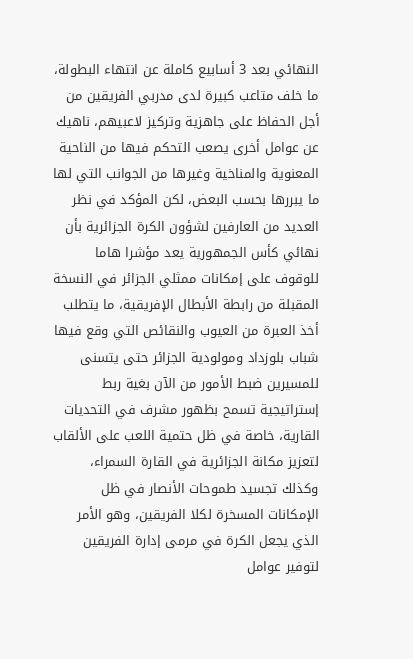النهائي بعد 3 أسابيع كاملة عن انتهاء البطولة، ما خلف متاعب كبيرة لدى مدربي الفريقين من أجل الحفاظ على جاهزية وتركيز لاعبيهم، ناهيك عن عوامل أخرى يصعب التحكم فيها من الناحية المعنوية والمناخية وغيرها من الجوانب التي لها ما يبررها بحسب البعض، لكن المؤكد في نظر العديد من العارفين لشؤون الكرة الجزائرية بأن نهائي كأس الجمهورية يعد مؤشرا هاما للوقوف على إمكانات ممثلي الجزائر في النسخة المقبلة من رابطة الأبطال الإفريقية، ما يتطلب أخذ العبرة من العيوب والنقائص التي وقع فيها شباب بلوزداد ومولودية الجزائر حتى يتسنى للمسيرين ضبط الأمور من الآن بغية ربط إستراتيجية تسمح بظهور مشرف في التحديات القارية، خاصة في ظل حتمية اللعب على الألقاب لتعزيز مكانة الجزائرية في القارة السمراء، وكذلك تجسيد طموحات الأنصار في ظل الإمكانات المسخرة لكلا الفريقين، وهو الأمر الذي يجعل الكرة في مرمى إدارة الفريقين لتوفير عوامل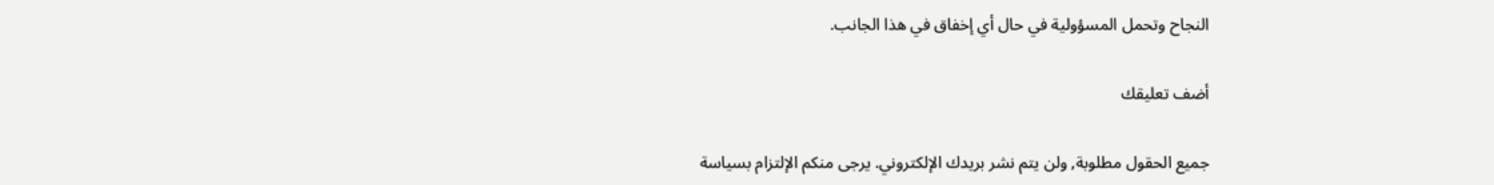النجاح وتحمل المسؤولية في حال أي إخفاق في هذا الجانب.

أضف تعليقك

جميع الحقول مطلوبة, ولن يتم نشر بريدك الإلكتروني. يرجى منكم الإلتزام بسياسة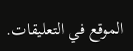الموقع في التعليقات.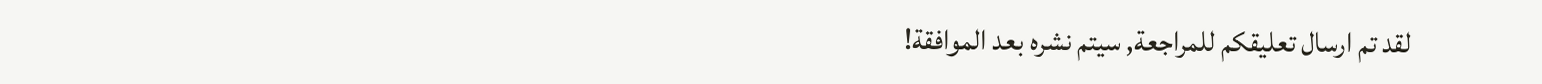لقد تم ارسال تعليقكم للمراجعة, سيتم نشره بعد الموافقة!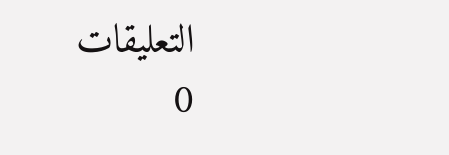التعليقات
0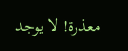معذرة! لا يوجد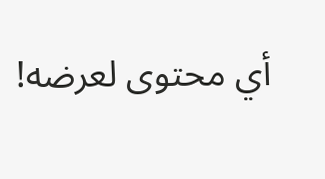أي محتوى لعرضه!